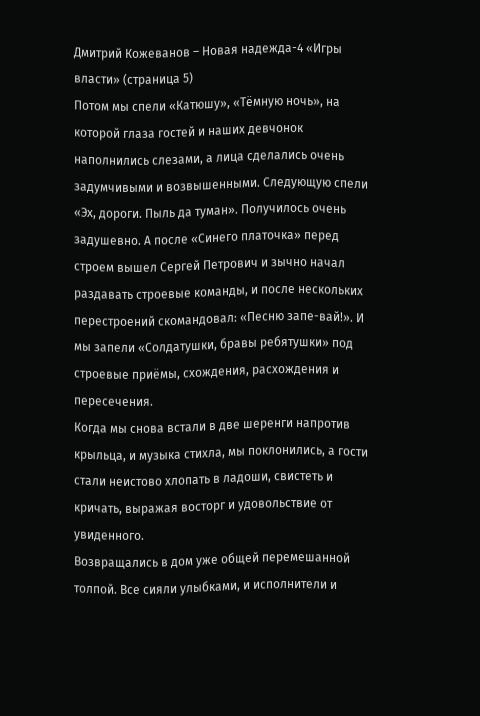Дмитрий Кожеванов – Новая надежда-4 «Игры власти» (страница 5)
Потом мы спели «Катюшу», «Тёмную ночь», на которой глаза гостей и наших девчонок наполнились слезами, а лица сделались очень задумчивыми и возвышенными. Следующую спели «Эх, дороги. Пыль да туман». Получилось очень задушевно. А после «Синего платочка» перед строем вышел Сергей Петрович и зычно начал раздавать строевые команды, и после нескольких перестроений скомандовал: «Песню запе-вай!». И мы запели «Солдатушки, бравы ребятушки» под строевые приёмы, схождения, расхождения и пересечения.
Когда мы снова встали в две шеренги напротив крыльца, и музыка стихла, мы поклонились, а гости стали неистово хлопать в ладоши, свистеть и кричать, выражая восторг и удовольствие от увиденного.
Возвращались в дом уже общей перемешанной толпой. Все сияли улыбками, и исполнители и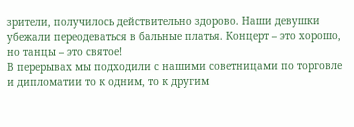зрители, получилось действительно здорово. Наши девушки убежали переодеваться в бальные платья. Концерт – это хорошо, но танцы – это святое!
В перерывах мы подходили с нашими советницами по торговле и дипломатии то к одним, то к другим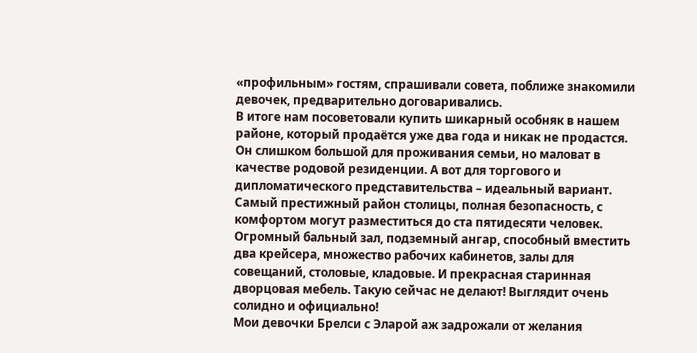«профильным» гостям, спрашивали совета, поближе знакомили девочек, предварительно договаривались.
В итоге нам посоветовали купить шикарный особняк в нашем районе, который продаётся уже два года и никак не продастся. Он слишком большой для проживания семьи, но маловат в качестве родовой резиденции. А вот для торгового и дипломатического представительства – идеальный вариант. Самый престижный район столицы, полная безопасность, с комфортом могут разместиться до ста пятидесяти человек. Огромный бальный зал, подземный ангар, способный вместить два крейсера, множество рабочих кабинетов, залы для совещаний, столовые, кладовые. И прекрасная старинная дворцовая мебель. Такую сейчас не делают! Выглядит очень солидно и официально!
Мои девочки Брелси с Эларой аж задрожали от желания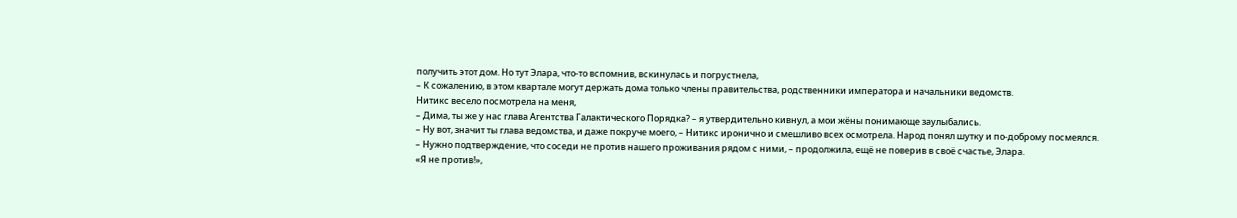получить этот дом. Но тут Элара, что-то вспомнив, вскинулась и погрустнела,
– К сожалению, в этом квартале могут держать дома только члены правительства, родственники императора и начальники ведомств.
Нитикс весело посмотрела на меня,
– Дима, ты же у нас глава Агентства Галактического Порядка? – я утвердительно кивнул, а мои жёны понимающе заулыбались.
– Ну вот, значит ты глава ведомства, и даже покруче моего, – Нитикс иронично и смешливо всех осмотрела. Народ понял шутку и по-доброму посмеялся.
– Нужно подтверждение, что соседи не против нашего проживания рядом с ними, – продолжила, ещё не поверив в своё счастье, Элара.
«Я не против!»,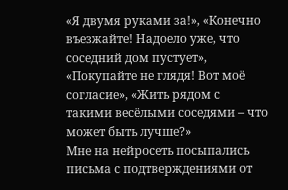«Я двумя руками за!», «Конечно въезжайте! Надоело уже, что соседний дом пустует», «Покупайте не глядя! Вот моё согласие», «Жить рядом с такими весёлыми соседями – что может быть лучше?»
Мне на нейросеть посыпались письма с подтверждениями от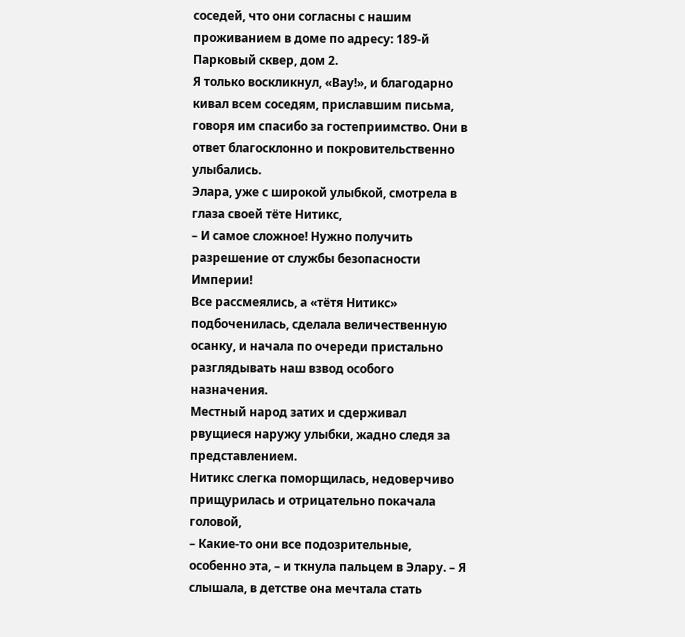соседей, что они согласны с нашим проживанием в доме по адресу: 189-й Парковый сквер, дом 2.
Я только воскликнул, «Вау!», и благодарно кивал всем соседям, приславшим письма, говоря им спасибо за гостеприимство. Они в ответ благосклонно и покровительственно улыбались.
Элара, уже с широкой улыбкой, смотрела в глаза своей тёте Нитикс,
– И самое сложное! Нужно получить разрешение от службы безопасности Империи!
Все рассмеялись, а «тётя Нитикс» подбоченилась, сделала величественную осанку, и начала по очереди пристально разглядывать наш взвод особого назначения.
Местный народ затих и сдерживал рвущиеся наружу улыбки, жадно следя за представлением.
Нитикс слегка поморщилась, недоверчиво прищурилась и отрицательно покачала головой,
– Какие-то они все подозрительные, особенно эта, – и ткнула пальцем в Элару. – Я слышала, в детстве она мечтала стать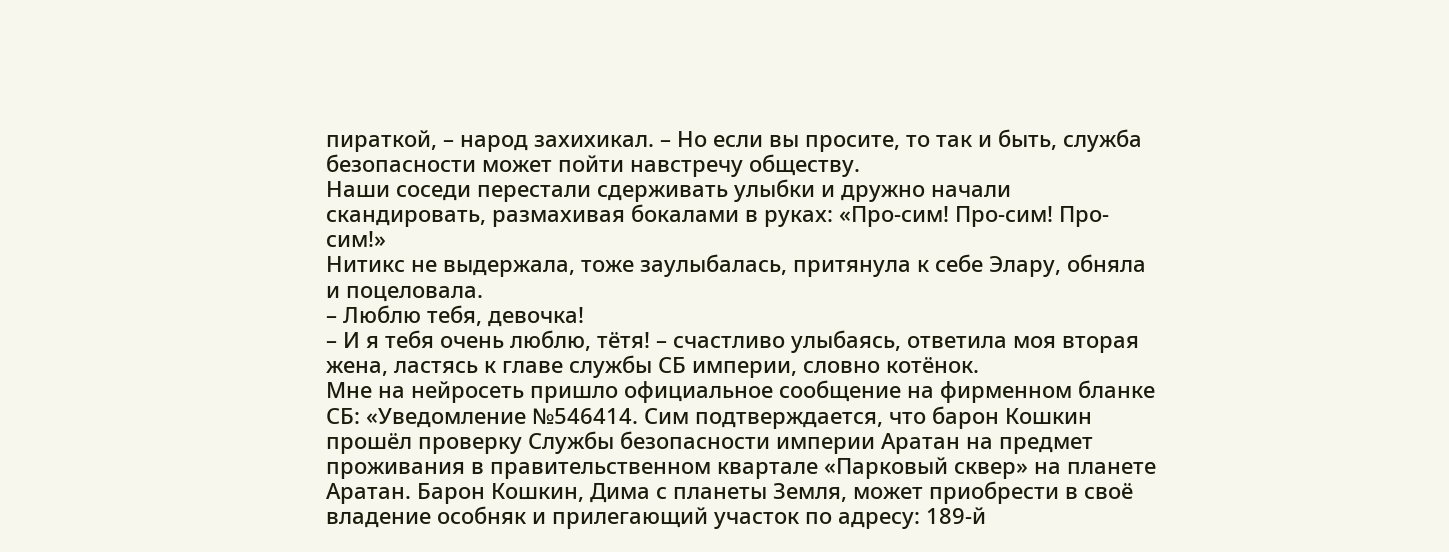пираткой, – народ захихикал. – Но если вы просите, то так и быть, служба безопасности может пойти навстречу обществу.
Наши соседи перестали сдерживать улыбки и дружно начали скандировать, размахивая бокалами в руках: «Про-сим! Про-сим! Про-сим!»
Нитикс не выдержала, тоже заулыбалась, притянула к себе Элару, обняла и поцеловала.
– Люблю тебя, девочка!
– И я тебя очень люблю, тётя! – счастливо улыбаясь, ответила моя вторая жена, ластясь к главе службы СБ империи, словно котёнок.
Мне на нейросеть пришло официальное сообщение на фирменном бланке СБ: «Уведомление №546414. Сим подтверждается, что барон Кошкин прошёл проверку Службы безопасности империи Аратан на предмет проживания в правительственном квартале «Парковый сквер» на планете Аратан. Барон Кошкин, Дима с планеты Земля, может приобрести в своё владение особняк и прилегающий участок по адресу: 189-й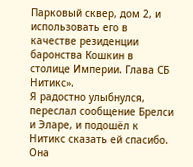Парковый сквер, дом 2, и использовать его в качестве резиденции баронства Кошкин в столице Империи. Глава СБ Нитикс».
Я радостно улыбнулся, переслал сообщение Брелси и Эларе, и подошёл к Нитикс сказать ей спасибо. Она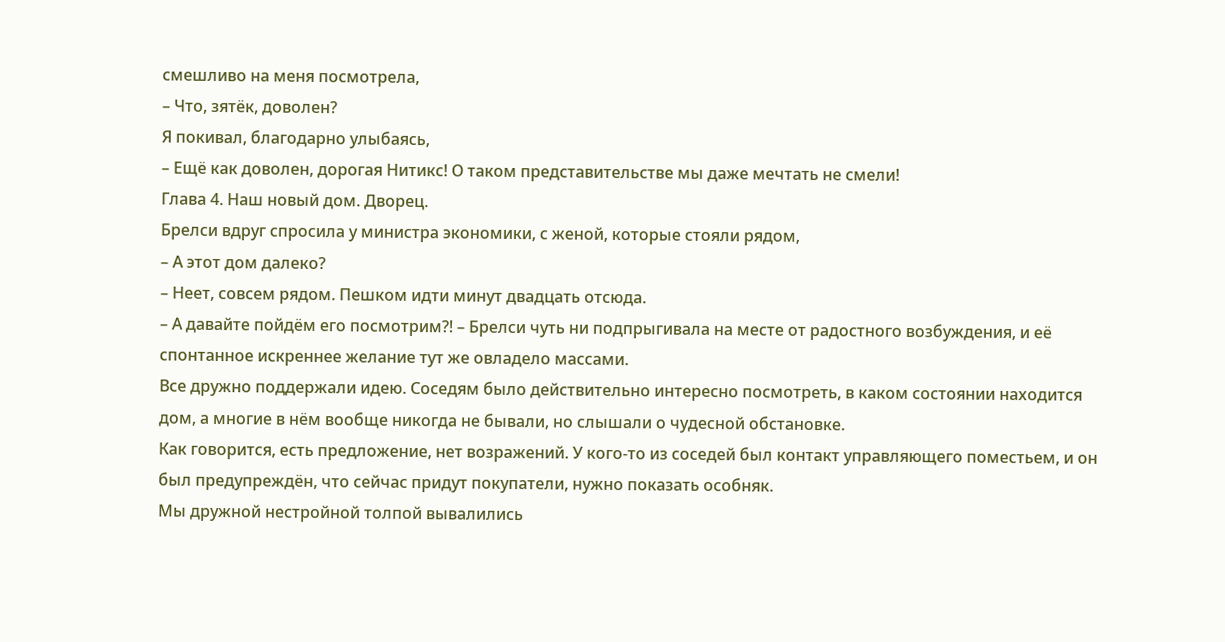смешливо на меня посмотрела,
– Что, зятёк, доволен?
Я покивал, благодарно улыбаясь,
– Ещё как доволен, дорогая Нитикс! О таком представительстве мы даже мечтать не смели!
Глава 4. Наш новый дом. Дворец.
Брелси вдруг спросила у министра экономики, с женой, которые стояли рядом,
– А этот дом далеко?
– Неет, совсем рядом. Пешком идти минут двадцать отсюда.
– А давайте пойдём его посмотрим?! – Брелси чуть ни подпрыгивала на месте от радостного возбуждения, и её спонтанное искреннее желание тут же овладело массами.
Все дружно поддержали идею. Соседям было действительно интересно посмотреть, в каком состоянии находится дом, а многие в нём вообще никогда не бывали, но слышали о чудесной обстановке.
Как говорится, есть предложение, нет возражений. У кого-то из соседей был контакт управляющего поместьем, и он был предупреждён, что сейчас придут покупатели, нужно показать особняк.
Мы дружной нестройной толпой вывалились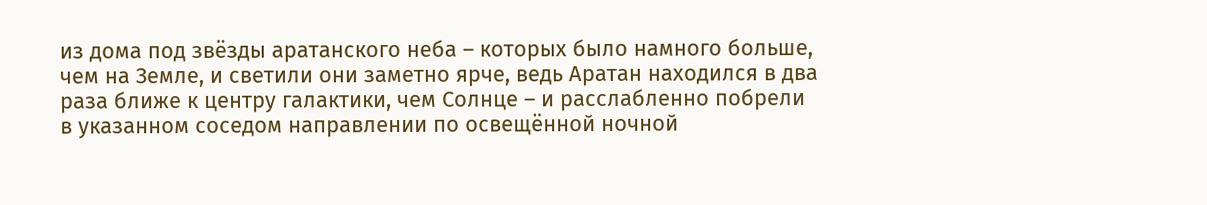из дома под звёзды аратанского неба – которых было намного больше, чем на Земле, и светили они заметно ярче, ведь Аратан находился в два раза ближе к центру галактики, чем Солнце – и расслабленно побрели в указанном соседом направлении по освещённой ночной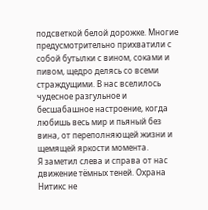подсветкой белой дорожке. Многие предусмотрительно прихватили с собой бутылки с вином, соками и пивом, щедро делясь со всеми страждущими. В нас вселилось чудесное разгульное и бесшабашное настроение, когда любишь весь мир и пьяный без вина, от переполняющей жизни и щемящей яркости момента.
Я заметил слева и справа от нас движение тёмных теней. Охрана Нитикс не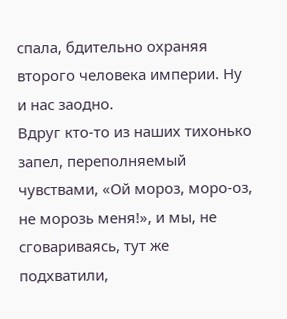спала, бдительно охраняя второго человека империи. Ну и нас заодно.
Вдруг кто-то из наших тихонько запел, переполняемый чувствами, «Ой мороз, моро-оз, не морозь меня!», и мы, не сговариваясь, тут же подхватили,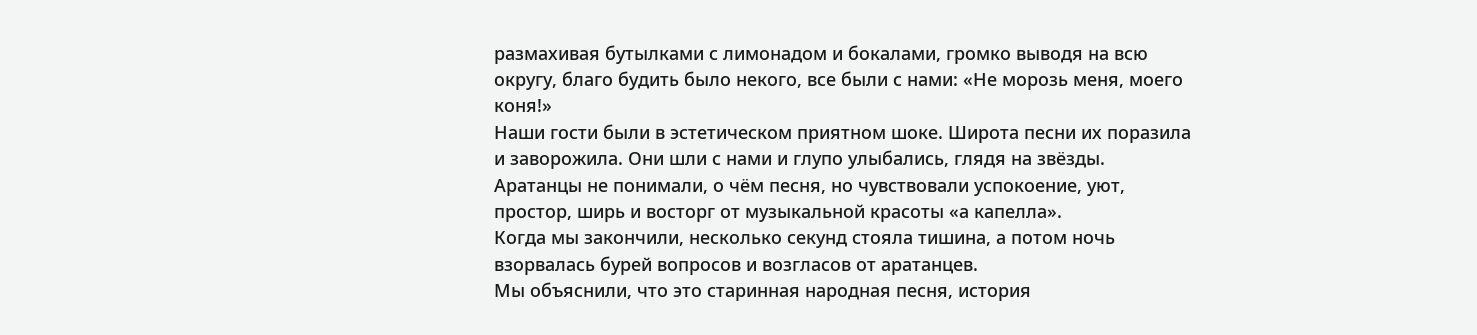размахивая бутылками с лимонадом и бокалами, громко выводя на всю округу, благо будить было некого, все были с нами: «Не морозь меня, моего коня!»
Наши гости были в эстетическом приятном шоке. Широта песни их поразила и заворожила. Они шли с нами и глупо улыбались, глядя на звёзды. Аратанцы не понимали, о чём песня, но чувствовали успокоение, уют, простор, ширь и восторг от музыкальной красоты «а капелла».
Когда мы закончили, несколько секунд стояла тишина, а потом ночь взорвалась бурей вопросов и возгласов от аратанцев.
Мы объяснили, что это старинная народная песня, история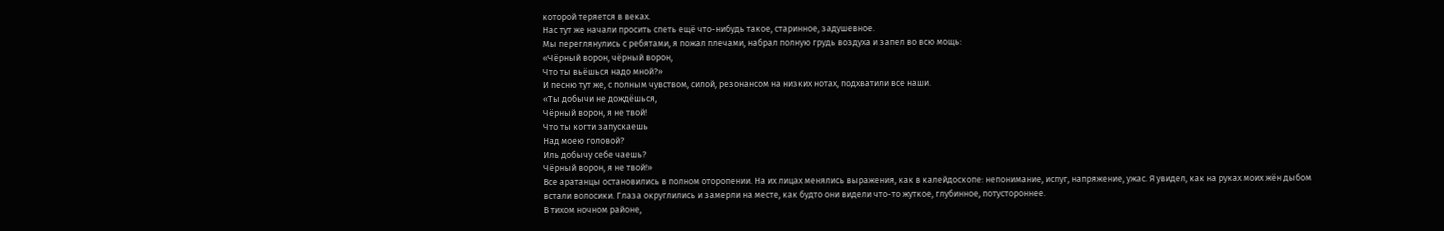которой теряется в веках.
Нас тут же начали просить спеть ещё что-нибудь такое, старинное, задушевное.
Мы переглянулись с ребятами, я пожал плечами, набрал полную грудь воздуха и запел во всю мощь:
«Чёрный ворон, чёрный ворон,
Что ты вьёшься надо мной?»
И песню тут же, с полным чувством, силой, резонансом на низких нотах, подхватили все наши.
«Ты добычи не дождёшься,
Чёрный ворон, я не твой!
Что ты когти запускаешь
Над моею головой?
Иль добычу себе чаешь?
Чёрный ворон, я не твой!»
Все аратанцы остановились в полном оторопении. На их лицах менялись выражения, как в калейдоскопе: непонимание, испуг, напряжение, ужас. Я увидел, как на руках моих жён дыбом встали волосики. Глаза округлились и замерли на месте, как будто они видели что-то жуткое, глубинное, потустороннее.
В тихом ночном районе,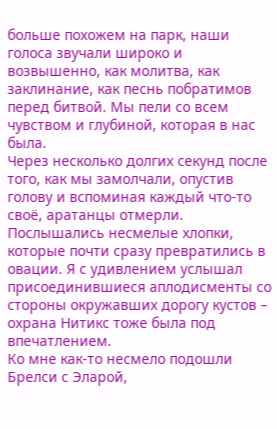больше похожем на парк, наши голоса звучали широко и возвышенно, как молитва, как заклинание, как песнь побратимов перед битвой. Мы пели со всем чувством и глубиной, которая в нас была.
Через несколько долгих секунд после того, как мы замолчали, опустив голову и вспоминая каждый что-то своё, аратанцы отмерли. Послышались несмелые хлопки, которые почти сразу превратились в овации. Я с удивлением услышал присоединившиеся аплодисменты со стороны окружавших дорогу кустов – охрана Нитикс тоже была под впечатлением.
Ко мне как-то несмело подошли Брелси с Эларой,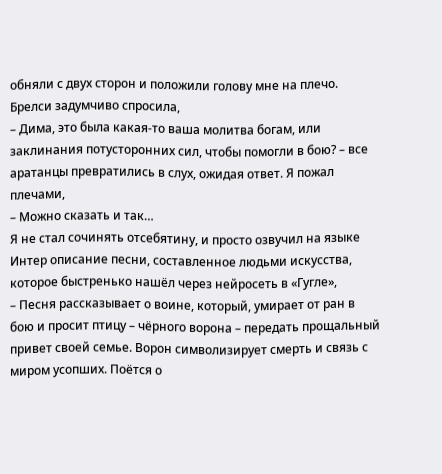обняли с двух сторон и положили голову мне на плечо. Брелси задумчиво спросила,
– Дима, это была какая-то ваша молитва богам, или заклинания потусторонних сил, чтобы помогли в бою? – все аратанцы превратились в слух, ожидая ответ. Я пожал плечами,
– Можно сказать и так…
Я не стал сочинять отсебятину, и просто озвучил на языке Интер описание песни, составленное людьми искусства, которое быстренько нашёл через нейросеть в «Гугле»,
– Песня рассказывает о воине, который, умирает от ран в бою и просит птицу – чёрного ворона – передать прощальный привет своей семье. Ворон символизирует смерть и связь с миром усопших. Поётся о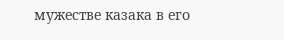мужестве казака в его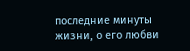последние минуты жизни, о его любви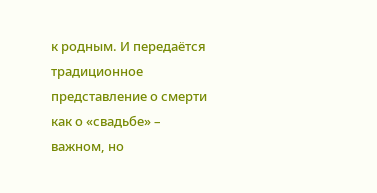к родным. И передаётся традиционное представление о смерти как о «свадьбе» – важном, но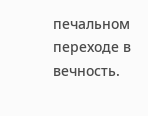печальном переходе в вечность.